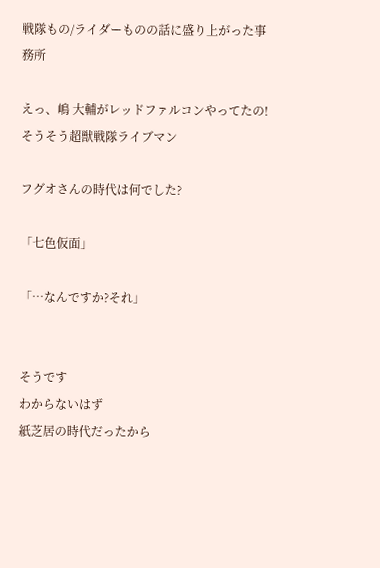戦隊もの/ライダーものの話に盛り上がった事務所

えっ、嶋 大輔がレッドファルコンやってたの!
そうそう超獣戦隊ライブマン

フグオさんの時代は何でした?

「七色仮面」

「…なんですか?それ」


そうです
わからないはず
紙芝居の時代だったから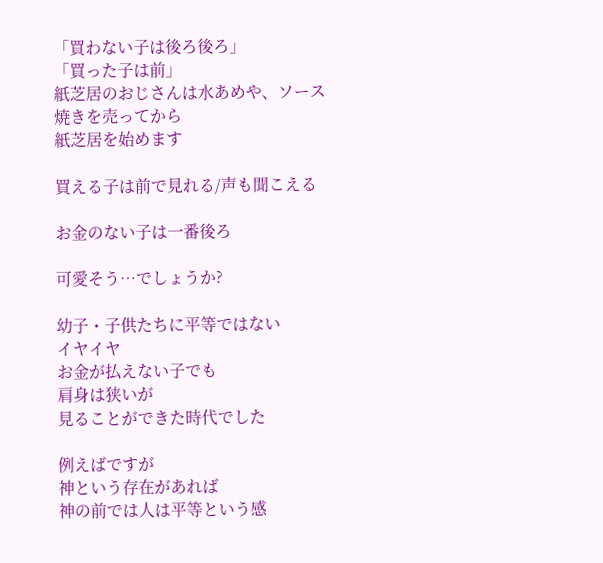「買わない子は後ろ後ろ」
「買った子は前」
紙芝居のおじさんは水あめや、ソース焼きを売ってから
紙芝居を始めます

買える子は前で見れる/声も聞こえる

お金のない子は一番後ろ

可愛そう…でしょうか?

幼子・子供たちに平等ではない
イヤイヤ
お金が払えない子でも
肩身は狭いが
見ることができた時代でした

例えばですが
神という存在があれば
神の前では人は平等という感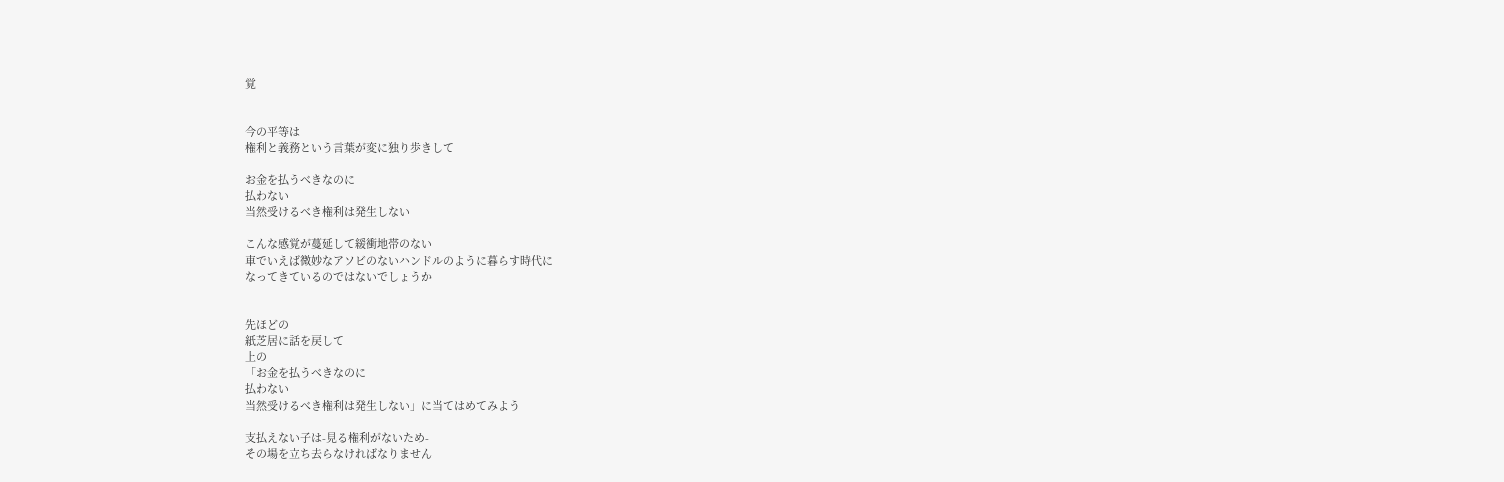覚


今の平等は
権利と義務という言葉が変に独り歩きして

お金を払うべきなのに
払わない
当然受けるべき権利は発生しない

こんな感覚が蔓延して緩衝地帯のない
車でいえば微妙なアソビのないハンドルのように暮らす時代に
なってきているのではないでしょうか


先ほどの
紙芝居に話を戻して
上の
「お金を払うべきなのに
払わない
当然受けるべき権利は発生しない」に当てはめてみよう

支払えない子は-見る権利がないため-
その場を立ち去らなければなりません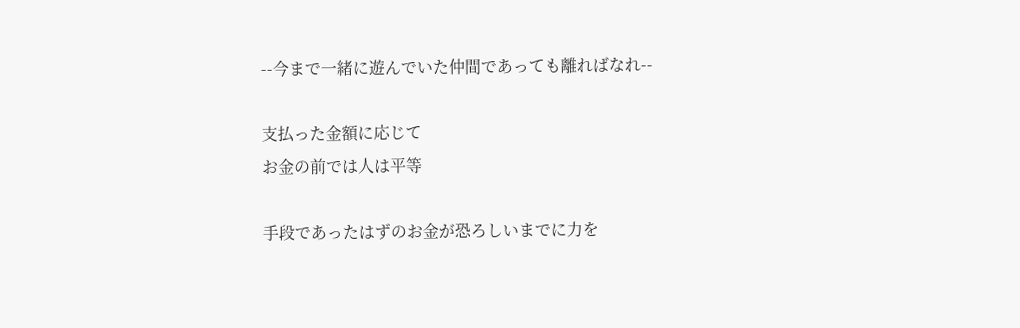--今まで一緒に遊んでいた仲間であっても離ればなれ--

支払った金額に応じて
お金の前では人は平等

手段であったはずのお金が恐ろしいまでに力を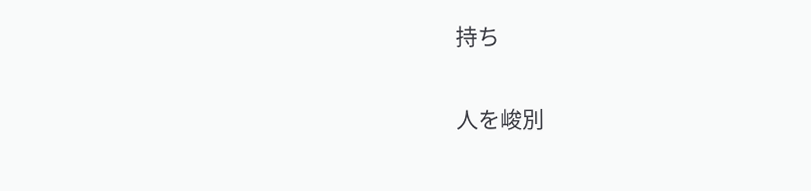持ち

人を峻別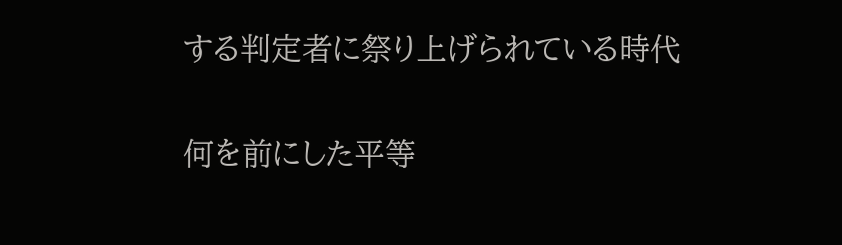する判定者に祭り上げられている時代

何を前にした平等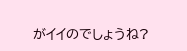がイイのでしょうね?